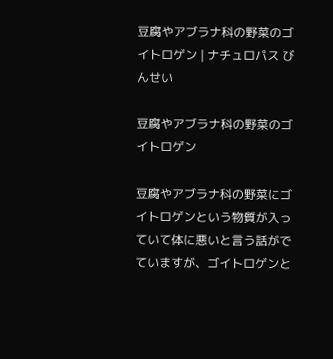豆腐やアブラナ科の野菜のゴイトロゲン | ナチュロパス びんせい

豆腐やアブラナ科の野菜のゴイトロゲン

豆腐やアブラナ科の野菜にゴイトロゲンという物質が入っていて体に悪いと言う話がでていますが、ゴイトロゲンと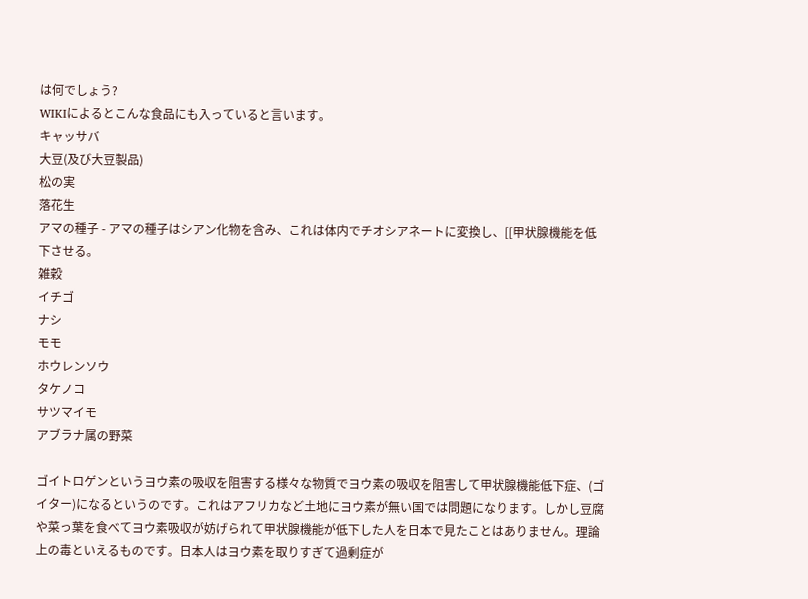は何でしょう?
WIKIによるとこんな食品にも入っていると言います。
キャッサバ
大豆(及び大豆製品)
松の実
落花生
アマの種子 - アマの種子はシアン化物を含み、これは体内でチオシアネートに変換し、[[甲状腺機能を低下させる。
雑穀
イチゴ
ナシ
モモ
ホウレンソウ
タケノコ
サツマイモ
アブラナ属の野菜

ゴイトロゲンというヨウ素の吸収を阻害する様々な物質でヨウ素の吸収を阻害して甲状腺機能低下症、(ゴイター)になるというのです。これはアフリカなど土地にヨウ素が無い国では問題になります。しかし豆腐や菜っ葉を食べてヨウ素吸収が妨げられて甲状腺機能が低下した人を日本で見たことはありません。理論上の毒といえるものです。日本人はヨウ素を取りすぎて過剰症が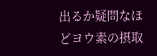出るか疑問なほどヨウ素の摂取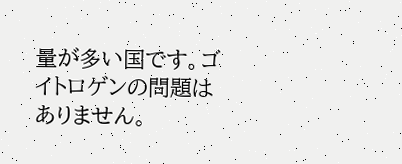量が多い国です。ゴイトロゲンの問題はありません。